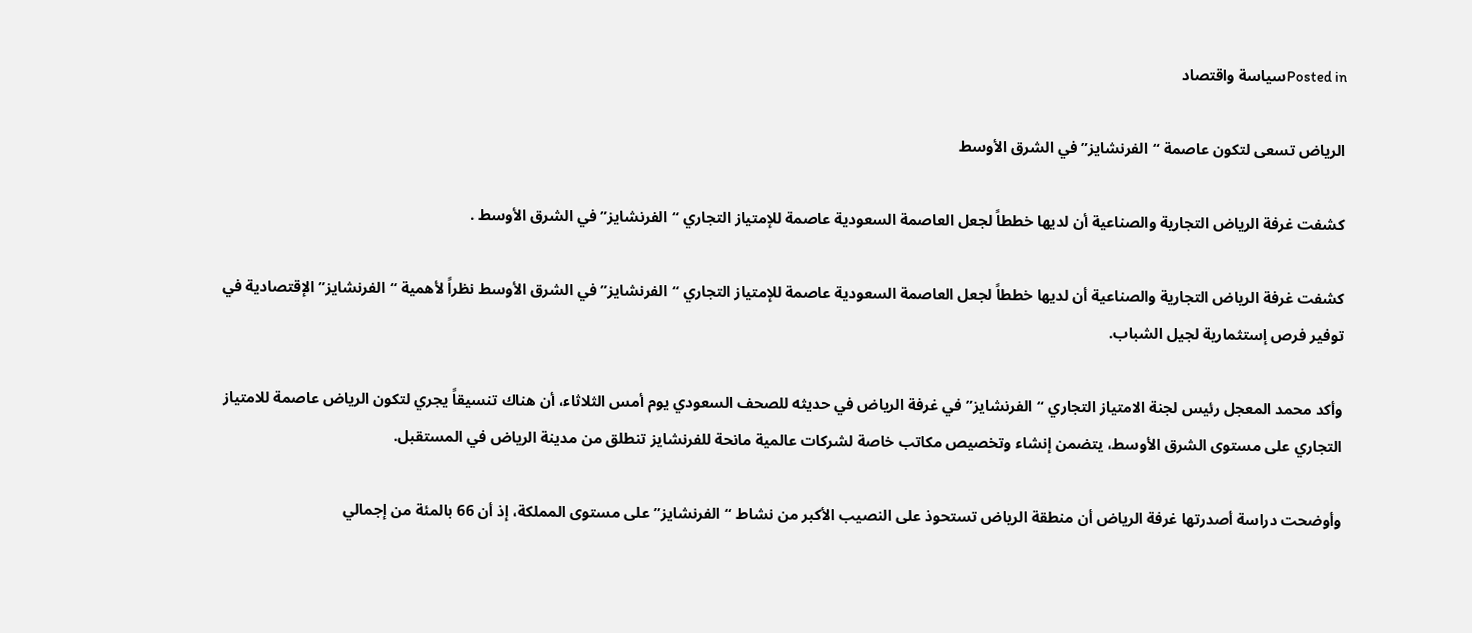Posted inسياسة واقتصاد

الرياض تسعى لتكون عاصمة “الفرنشايز” في الشرق الأوسط

كشفت غرفة الرياض التجارية والصناعية أن لديها خططاً لجعل العاصمة السعودية عاصمة للإمتياز التجاري “الفرنشايز” في الشرق الأوسط .

كشفت غرفة الرياض التجارية والصناعية أن لديها خططاً لجعل العاصمة السعودية عاصمة للإمتياز التجاري “الفرنشايز” في الشرق الأوسط نظراً لأهمية “الفرنشايز” الإقتصادية في توفير فرص إستثمارية لجيل الشباب.

وأكد محمد المعجل رئيس لجنة الامتياز التجاري “الفرنشايز” في غرفة الرياض في حديثه للصحف السعودي يوم أمس الثلاثاء، أن هناك تنسيقاً يجري لتكون الرياض عاصمة للامتياز التجاري على مستوى الشرق الأوسط، يتضمن إنشاء وتخصيص مكاتب خاصة لشركات عالمية مانحة للفرنشايز تنطلق من مدينة الرياض في المستقبل.

وأوضحت دراسة أصدرتها غرفة الرياض أن منطقة الرياض تستحوذ على النصيب الأكبر من نشاط “الفرنشايز” على مستوى المملكة، إذ أن 66 بالمئة من إجمالي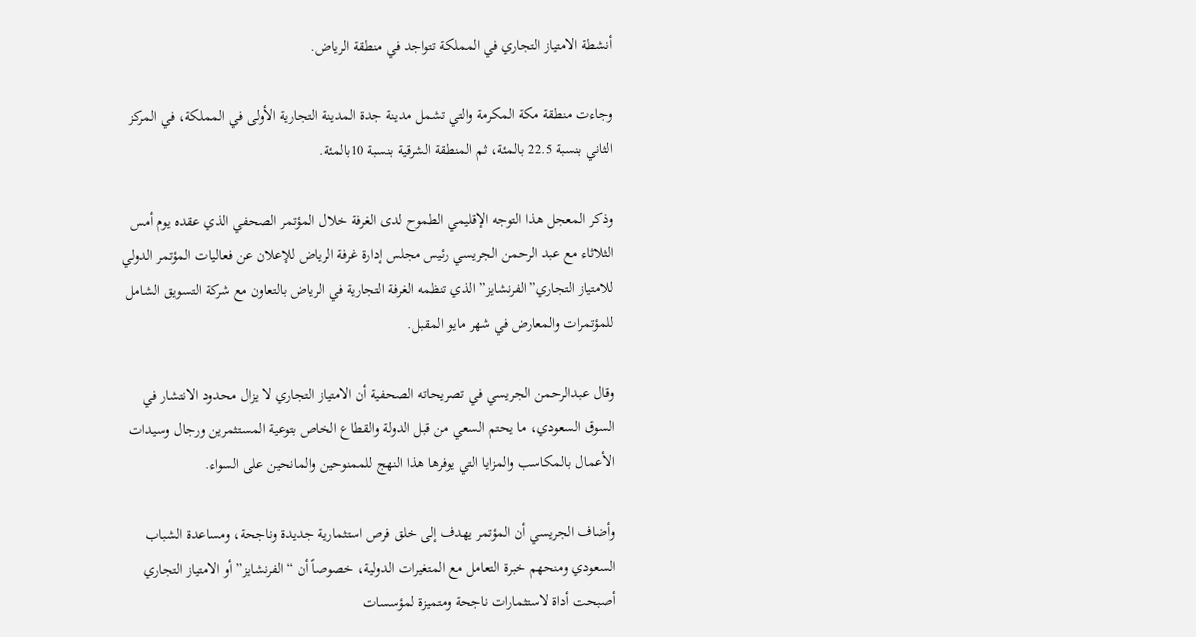أنشطة الامتياز التجاري في المملكة تتواجد في منطقة الرياض.

وجاءت منطقة مكة المكرمة والتي تشمل مدينة جدة المدينة التجارية الأولى في المملكة، في المركز الثاني بنسبة 22.5 بالمئة، ثم المنطقة الشرقية بنسبة 10بالمئة.

وذكر المعجل هذا التوجه الإقليمي الطموح لدى الغرفة خلال المؤتمر الصحفي الذي عقده يوم أمس الثلاثاء مع عبد الرحمن الجريسي رئيس مجلس إدارة غرفة الرياض للإعلان عن فعاليات المؤتمر الدولي للامتياز التجاري”الفرنشايز” الذي تنظمه الغرفة التجارية في الرياض بالتعاون مع شركة التسويق الشامل للمؤتمرات والمعارض في شهر مايو المقبل.

وقال عبدالرحمن الجريسي في تصريحاته الصحفية أن الامتياز التجاري لا يزال محدود الانتشار في السوق السعودي، ما يحتم السعي من قبل الدولة والقطاع الخاص بتوعية المستثمرين ورجال وسيدات الأعمال بالمكاسب والمزايا التي يوفرها هذا النهج للممنوحين والمانحين على السواء.

وأضاف الجريسي أن المؤتمر يهدف إلى خلق فرص استثمارية جديدة وناجحة، ومساعدة الشباب السعودي ومنحهم خبرة التعامل مع المتغيرات الدولية، خصوصاً أن “الفرنشايز” أو الامتياز التجاري أصبحت أداة لاستثمارات ناجحة ومتميزة لمؤسسات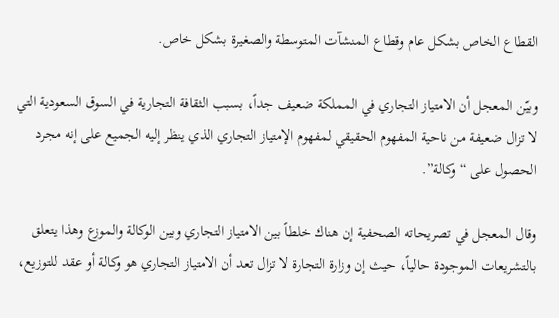القطاع الخاص بشكل عام وقطاع المنشآت المتوسطة والصغيرة بشكل خاص.

وبيّن المعجل أن الامتياز التجاري في المملكة ضعيف جداً، بسبب الثقافة التجارية في السوق السعودية التي لا تزال ضعيفة من ناحية المفهوم الحقيقي لمفهوم الإمتياز التجاري الذي ينظر إليه الجميع على إنه مجرد الحصول على “وكالة”.

وقال المعجل في تصريحاته الصحفية إن هناك خلطاً بين الامتياز التجاري وبين الوكالة والموزع وهذا يتعلق بالتشريعات الموجودة حالياً، حيث إن وزارة التجارة لا تزال تعد أن الامتياز التجاري هو وكالة أو عقد للتوزيع،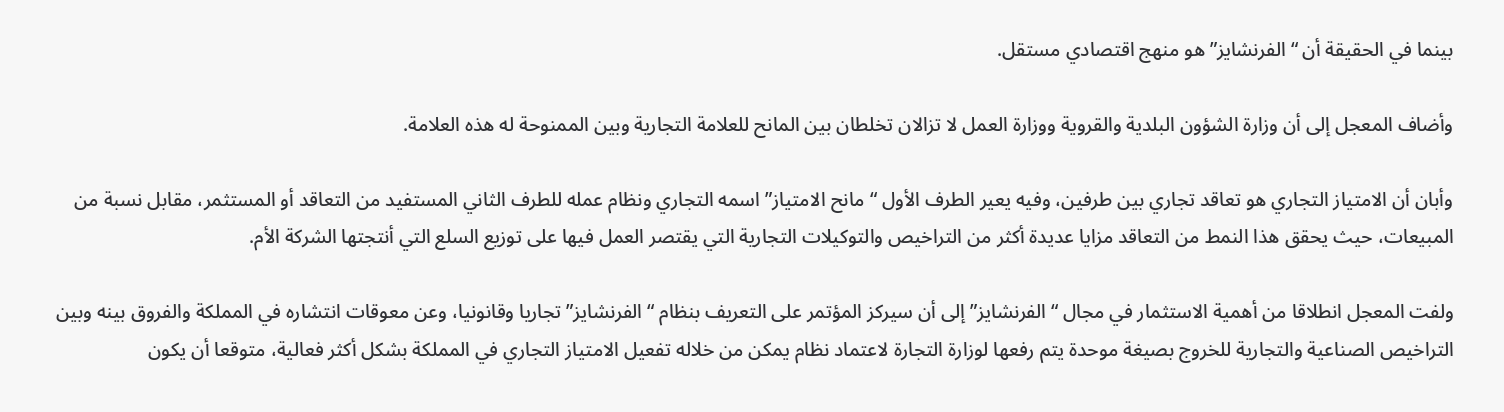بينما في الحقيقة أن “الفرنشايز” هو منهج اقتصادي مستقل.

وأضاف المعجل إلى أن وزارة الشؤون البلدية والقروية ووزارة العمل لا تزالان تخلطان بين المانح للعلامة التجارية وبين الممنوحة له هذه العلامة.

وأبان أن الامتياز التجاري هو تعاقد تجاري بين طرفين، وفيه يعير الطرف الأول “مانح الامتياز” اسمه التجاري ونظام عمله للطرف الثاني المستفيد من التعاقد أو المستثمر، مقابل نسبة من المبيعات، حيث يحقق هذا النمط من التعاقد مزايا عديدة أكثر من التراخيص والتوكيلات التجارية التي يقتصر العمل فيها على توزيع السلع التي أنتجتها الشركة الأم.

ولفت المعجل انطلاقا من أهمية الاستثمار في مجال “الفرنشايز” إلى أن سيركز المؤتمر على التعريف بنظام “الفرنشايز” تجاريا وقانونيا، وعن معوقات انتشاره في المملكة والفروق بينه وبين التراخيص الصناعية والتجارية للخروج بصيغة موحدة يتم رفعها لوزارة التجارة لاعتماد نظام يمكن من خلاله تفعيل الامتياز التجاري في المملكة بشكل أكثر فعالية، متوقعا أن يكون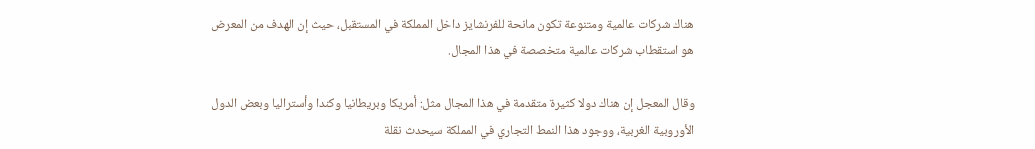هناك شركات عالمية ومتنوعة تكون مانحة للفرنشايز داخل المملكة في المستقبل، حيث إن الهدف من المعرض هو استقطاب شركات عالمية متخصصة في هذا المجال.

وقال المعجل إن هناك دولا كثيرة متقدمة في هذا المجال مثل: أمريكا وبريطانيا وكندا وأستراليا وبعض الدول الأوروبية الغربية، ووجود هذا النمط التجاري في المملكة سيحدث نقلة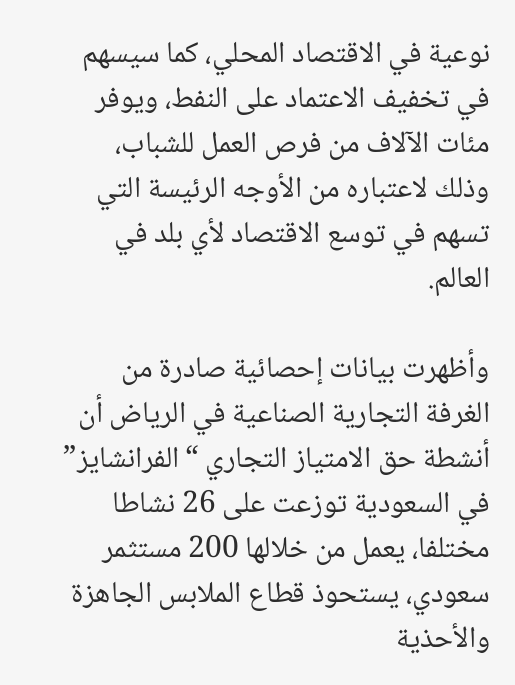نوعية في الاقتصاد المحلي، كما سيسهم في تخفيف الاعتماد على النفط، ويوفر مئات الآلاف من فرص العمل للشباب، وذلك لاعتباره من الأوجه الرئيسة التي تسهم في توسع الاقتصاد لأي بلد في العالم.

وأظهرت بيانات إحصائية صادرة من الغرفة التجارية الصناعية في الرياض أن أنشطة حق الامتياز التجاري “الفرانشايز” في السعودية توزعت على 26 نشاطا مختلفا، يعمل من خلالها 200 مستثمر سعودي، يستحوذ قطاع الملابس الجاهزة والأحذية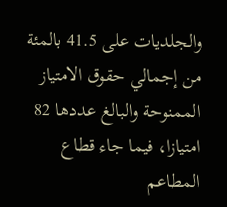والجلديات على 41.5 بالمئة من إجمالي حقوق الامتياز الممنوحة والبالغ عددها 82 امتيازا، فيما جاء قطاع المطاعم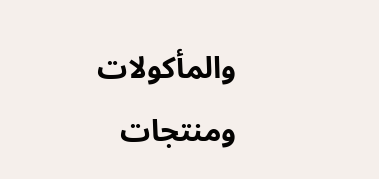والمأكولات ومنتجات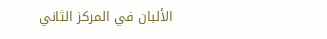الألبان في المركز الثاني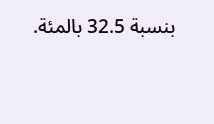بنسبة 32.5 بالمئة.